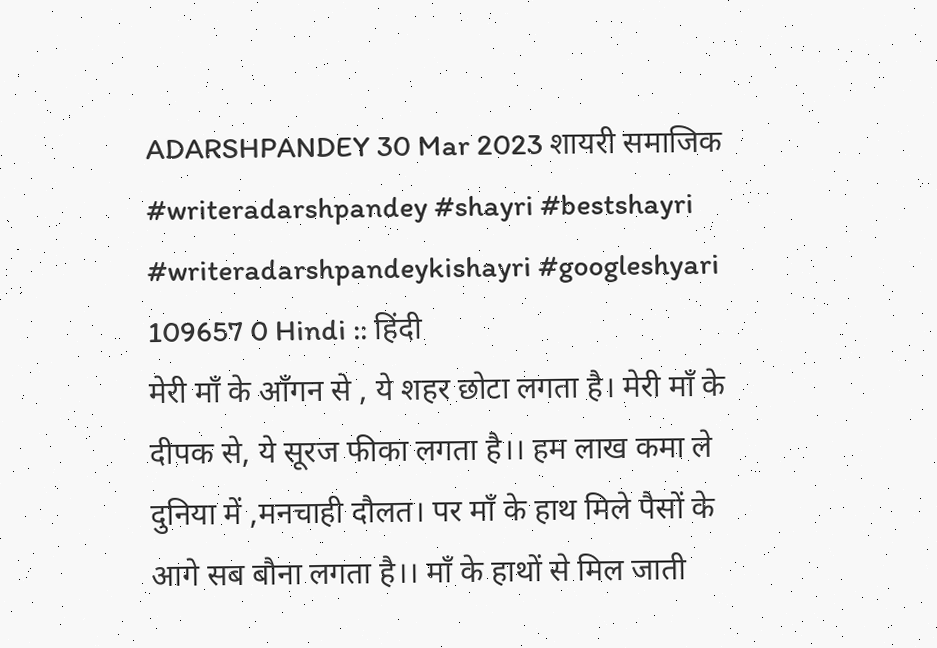ADARSHPANDEY 30 Mar 2023 शायरी समाजिक #writeradarshpandey #shayri #bestshayri #writeradarshpandeykishayri #googleshyari 109657 0 Hindi :: हिंदी
मेरी माँ के आँगन से , ये शहर छोटा लगता है। मेरी माँ के दीपक से, ये सूरज फीका लगता है।। हम लाख कमा ले दुनिया में ,मनचाही दौलत। पर माँ के हाथ मिले पैसों के आगे सब बौना लगता है।। माँ के हाथों से मिल जाती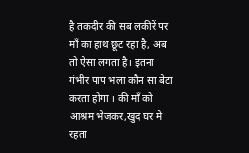है तकदीर की सब लकीरें पर माँ का हाथ छूट रहा है, अब तो ऐसा लगता है। इतना गंभीर पाप भला कौन सा बेटा करता होगा । की माँ को आश्रम भेजकर,खुद घर मे रहता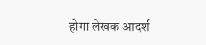होगा लेखक आदर्श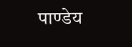पाण्डेय